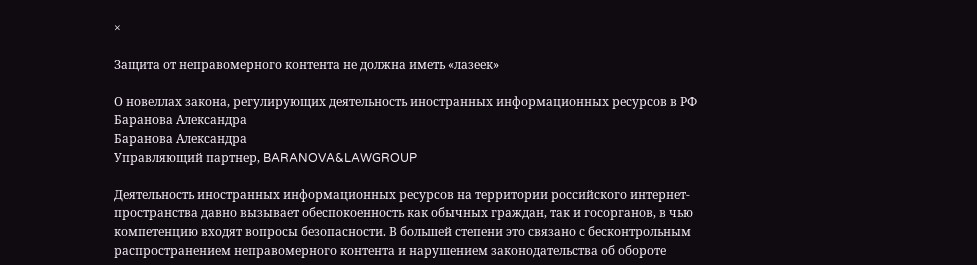×

Защита от неправомерного контента не должна иметь «лазеек»

О новеллах закона, регулирующих деятельность иностранных информационных ресурсов в РФ
Баранова Александра
Баранова Александра
Управляющий партнер, BARANOVA&LAWGROUP

Деятельность иностранных информационных ресурсов на территории российского интернет-пространства давно вызывает обеспокоенность как обычных граждан, так и госорганов, в чью компетенцию входят вопросы безопасности. В большей степени это связано с бесконтрольным распространением неправомерного контента и нарушением законодательства об обороте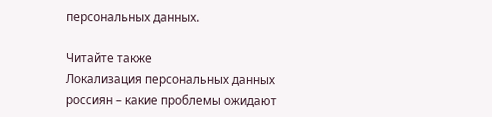персональных данных.

Читайте также
Локализация персональных данных россиян – какие проблемы ожидают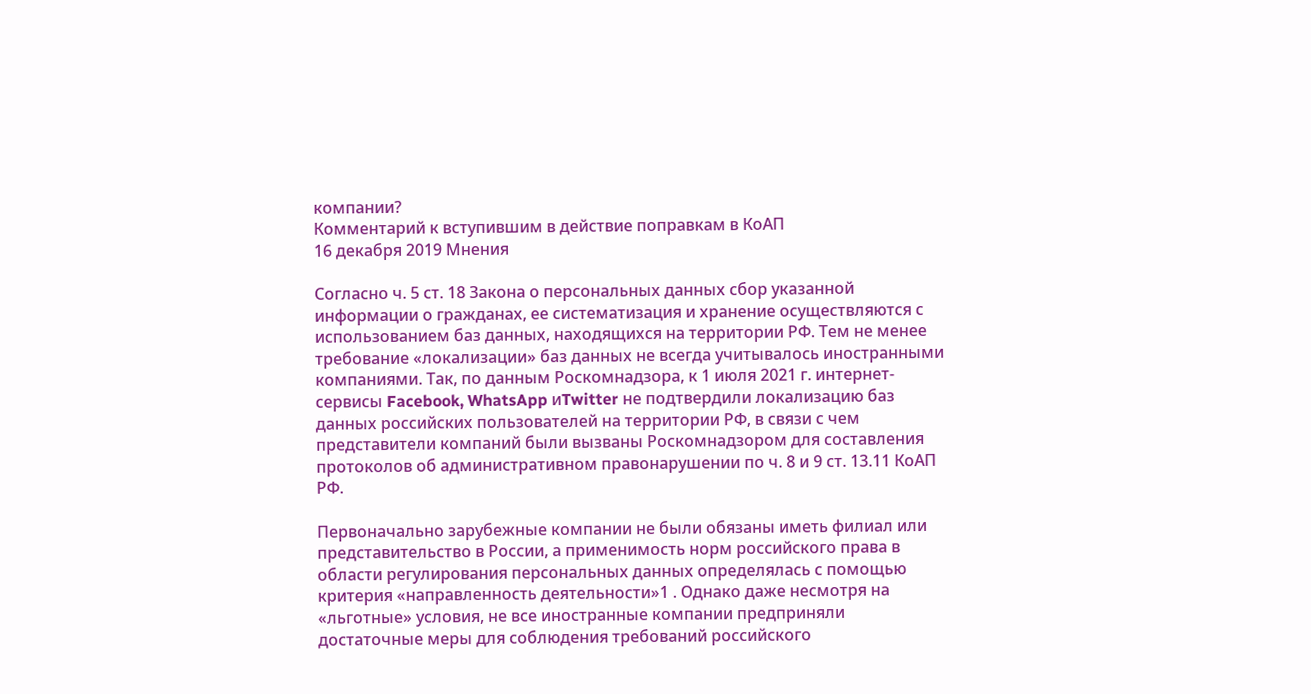компании?
Комментарий к вступившим в действие поправкам в КоАП
16 декабря 2019 Мнения

Согласно ч. 5 ст. 18 Закона о персональных данных сбор указанной информации о гражданах, ее систематизация и хранение осуществляются с использованием баз данных, находящихся на территории РФ. Тем не менее требование «локализации» баз данных не всегда учитывалось иностранными компаниями. Так, по данным Роскомнадзора, к 1 июля 2021 г. интернет-сервисы Facebook, WhatsApp иTwitter не подтвердили локализацию баз данных российских пользователей на территории РФ, в связи с чем представители компаний были вызваны Роскомнадзором для составления протоколов об административном правонарушении по ч. 8 и 9 ст. 13.11 КоАП РФ.

Первоначально зарубежные компании не были обязаны иметь филиал или представительство в России, а применимость норм российского права в области регулирования персональных данных определялась с помощью критерия «направленность деятельности»1 . Однако даже несмотря на «льготные» условия, не все иностранные компании предприняли достаточные меры для соблюдения требований российского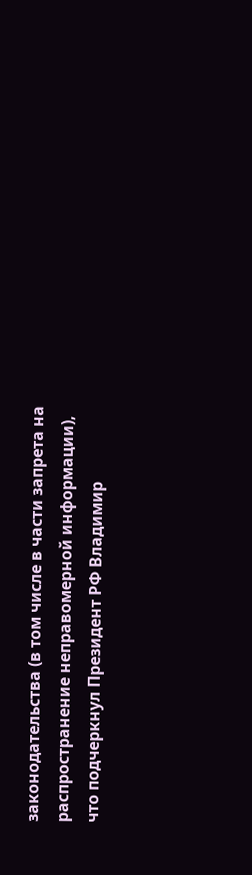законодательства (в том числе в части запрета на распространение неправомерной информации), что подчеркнул Президент РФ Владимир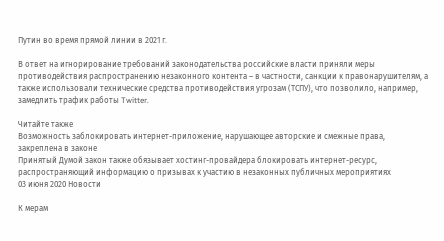Путин во время прямой линии в 2021 г.

В ответ на игнорирование требований законодательства российские власти приняли меры противодействия распространению незаконного контента – в частности, санкции к правонарушителям, а также использовали технические средства противодействия угрозам (ТСПУ), что позволило, например, замедлить трафик работы Twitter.

Читайте также
Возможность заблокировать интернет-приложение, нарушающее авторские и смежные права, закреплена в законе
Принятый Думой закон также обязывает хостинг-провайдера блокировать интернет-ресурс, распространяющий информацию о призывах к участию в незаконных публичных мероприятиях
03 июня 2020 Новости

К мерам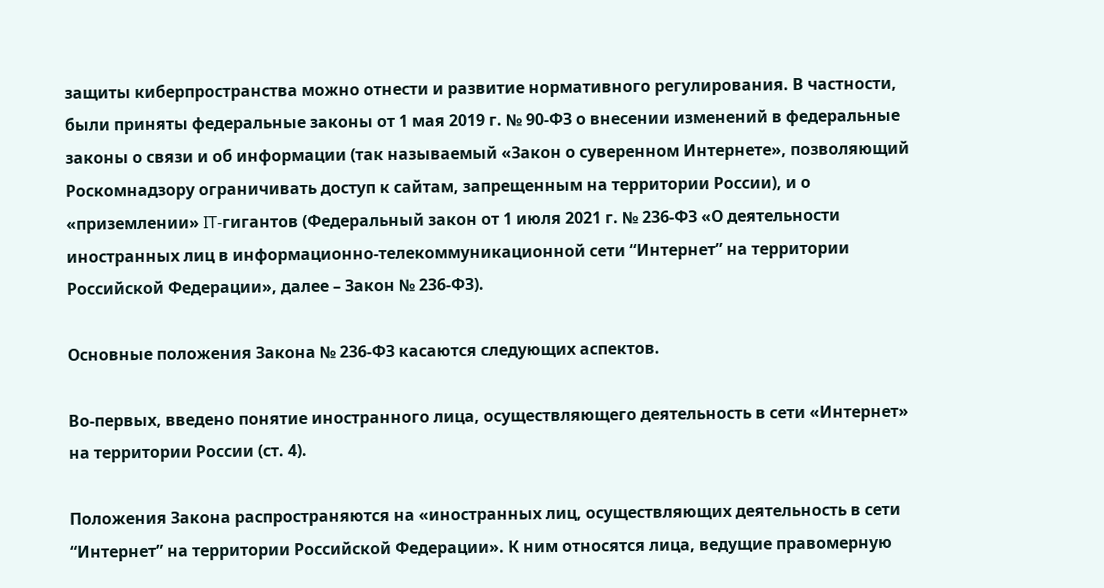защиты киберпространства можно отнести и развитие нормативного регулирования. В частности, были приняты федеральные законы от 1 мая 2019 г. № 90-ФЗ о внесении изменений в федеральные законы о связи и об информации (так называемый «Закон о суверенном Интернете», позволяющий Роскомнадзору ограничивать доступ к сайтам, запрещенным на территории России), и о «приземлении» IT-гигантов (Федеральный закон от 1 июля 2021 г. № 236-ФЗ «О деятельности иностранных лиц в информационно-телекоммуникационной сети “Интернет” на территории Российской Федерации», далее – Закон № 236-ФЗ).

Основные положения Закона № 236-ФЗ касаются следующих аспектов.

Во-первых, введено понятие иностранного лица, осуществляющего деятельность в сети «Интернет» на территории России (ст. 4).

Положения Закона распространяются на «иностранных лиц, осуществляющих деятельность в сети “Интернет” на территории Российской Федерации». К ним относятся лица, ведущие правомерную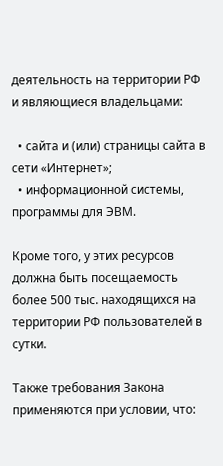деятельность на территории РФ и являющиеся владельцами:

  • сайта и (или) страницы сайта в сети «Интернет»;
  • информационной системы, программы для ЭВМ.

Кроме того, у этих ресурсов должна быть посещаемость более 500 тыс. находящихся на территории РФ пользователей в сутки.

Также требования Закона применяются при условии, что: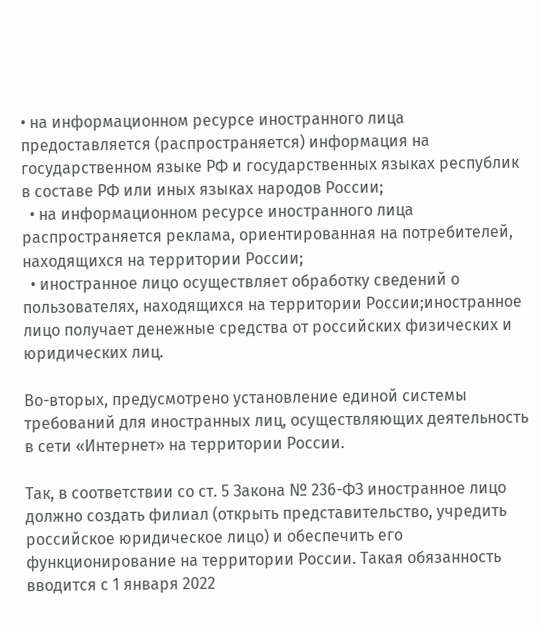• на информационном ресурсе иностранного лица предоставляется (распространяется) информация на государственном языке РФ и государственных языках республик в составе РФ или иных языках народов России;
  • на информационном ресурсе иностранного лица распространяется реклама, ориентированная на потребителей, находящихся на территории России;
  • иностранное лицо осуществляет обработку сведений о пользователях, находящихся на территории России;иностранное лицо получает денежные средства от российских физических и юридических лиц.

Во-вторых, предусмотрено установление единой системы требований для иностранных лиц, осуществляющих деятельность в сети «Интернет» на территории России.

Так, в соответствии со ст. 5 Закона № 236-ФЗ иностранное лицо должно создать филиал (открыть представительство, учредить российское юридическое лицо) и обеспечить его функционирование на территории России. Такая обязанность вводится с 1 января 2022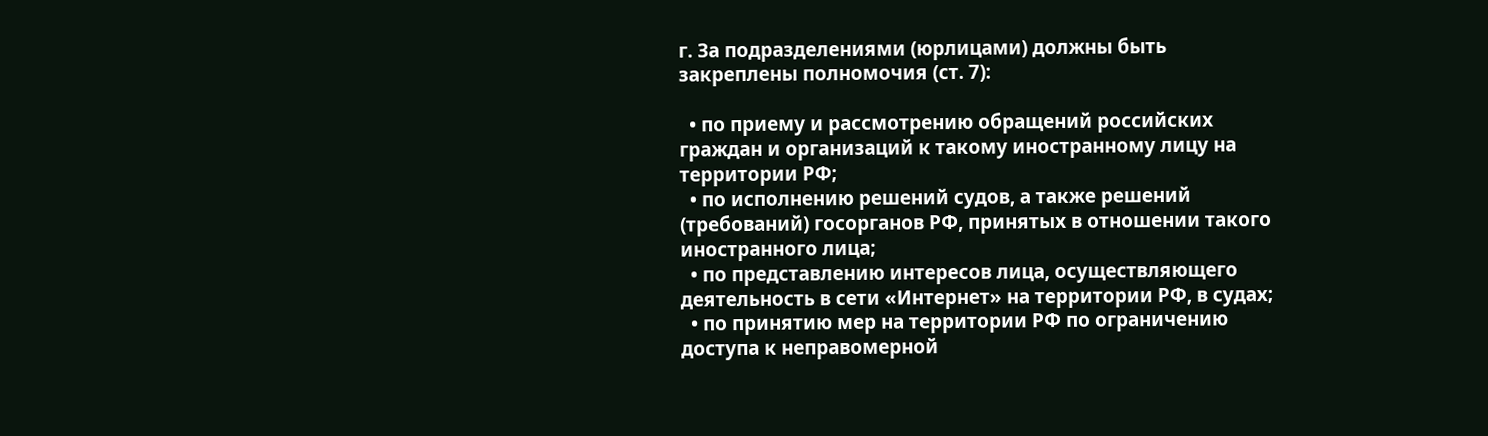г. За подразделениями (юрлицами) должны быть закреплены полномочия (ст. 7):

  • по приему и рассмотрению обращений российских граждан и организаций к такому иностранному лицу на территории РФ;
  • по исполнению решений судов, а также решений (требований) госорганов РФ, принятых в отношении такого иностранного лица;
  • по представлению интересов лица, осуществляющего деятельность в сети «Интернет» на территории РФ, в судах;
  • по принятию мер на территории РФ по ограничению доступа к неправомерной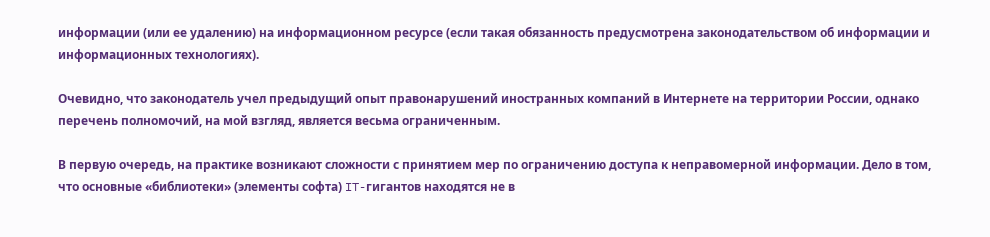информации (или ее удалению) на информационном ресурсе (если такая обязанность предусмотрена законодательством об информации и информационных технологиях).

Очевидно, что законодатель учел предыдущий опыт правонарушений иностранных компаний в Интернете на территории России, однако перечень полномочий, на мой взгляд, является весьма ограниченным.

В первую очередь, на практике возникают сложности с принятием мер по ограничению доступа к неправомерной информации. Дело в том, что основные «библиотеки» (элементы софта) IT-гигантов находятся не в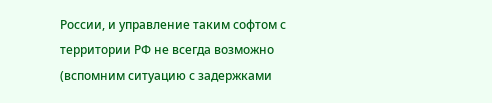России, и управление таким софтом с территории РФ не всегда возможно (вспомним ситуацию с задержками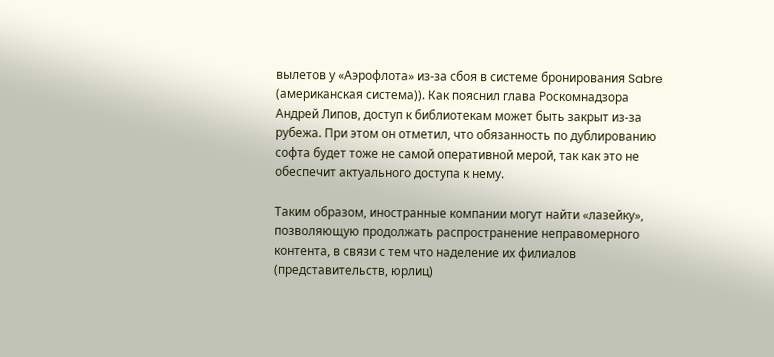вылетов у «Аэрофлота» из-за сбоя в системе бронирования Sabre (американская система)). Как пояснил глава Роскомнадзора Андрей Липов, доступ к библиотекам может быть закрыт из-за рубежа. При этом он отметил, что обязанность по дублированию софта будет тоже не самой оперативной мерой, так как это не обеспечит актуального доступа к нему.

Таким образом, иностранные компании могут найти «лазейку», позволяющую продолжать распространение неправомерного контента, в связи с тем что наделение их филиалов (представительств, юрлиц)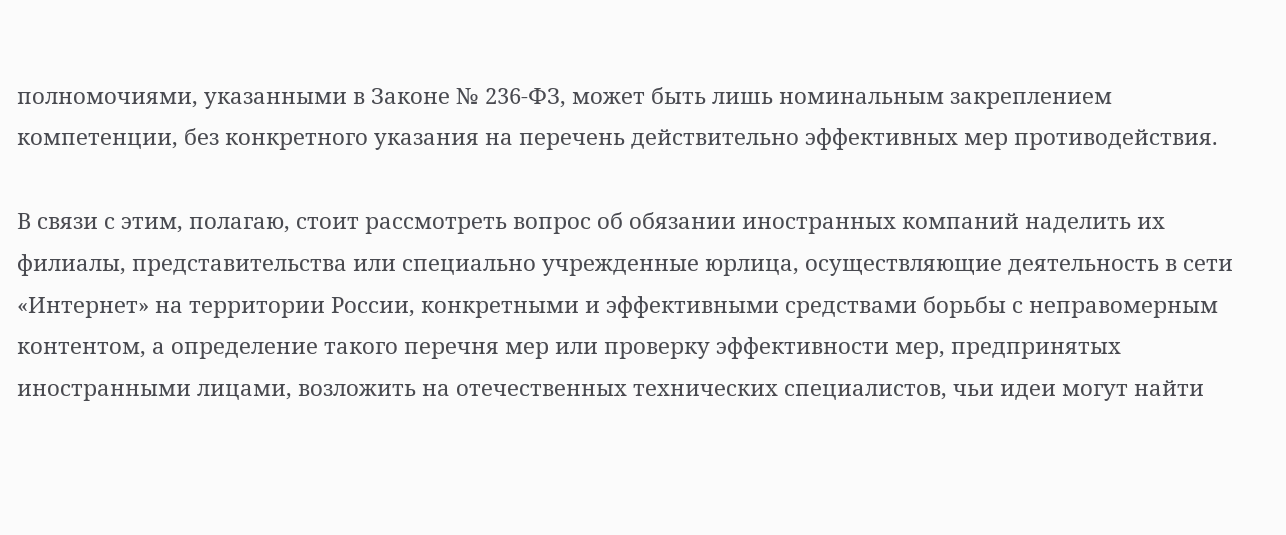полномочиями, указанными в Законе № 236-ФЗ, может быть лишь номинальным закреплением компетенции, без конкретного указания на перечень действительно эффективных мер противодействия.

В связи с этим, полагаю, стоит рассмотреть вопрос об обязании иностранных компаний наделить их филиалы, представительства или специально учрежденные юрлица, осуществляющие деятельность в сети «Интернет» на территории России, конкретными и эффективными средствами борьбы с неправомерным контентом, а определение такого перечня мер или проверку эффективности мер, предпринятых иностранными лицами, возложить на отечественных технических специалистов, чьи идеи могут найти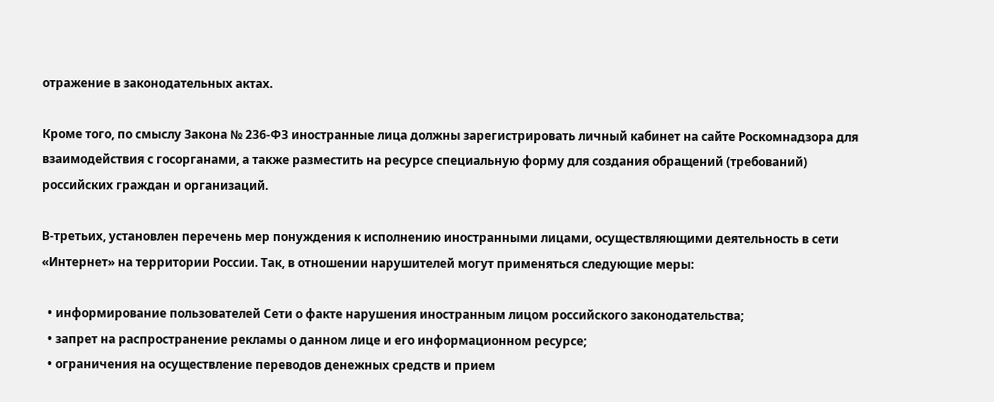отражение в законодательных актах.

Кроме того, по смыслу Закона № 236-ФЗ иностранные лица должны зарегистрировать личный кабинет на сайте Роскомнадзора для взаимодействия с госорганами, а также разместить на ресурсе специальную форму для создания обращений (требований) российских граждан и организаций.

В-третьих, установлен перечень мер понуждения к исполнению иностранными лицами, осуществляющими деятельность в сети «Интернет» на территории России. Так, в отношении нарушителей могут применяться следующие меры:

  • информирование пользователей Сети о факте нарушения иностранным лицом российского законодательства;
  • запрет на распространение рекламы о данном лице и его информационном ресурсе;
  • ограничения на осуществление переводов денежных средств и прием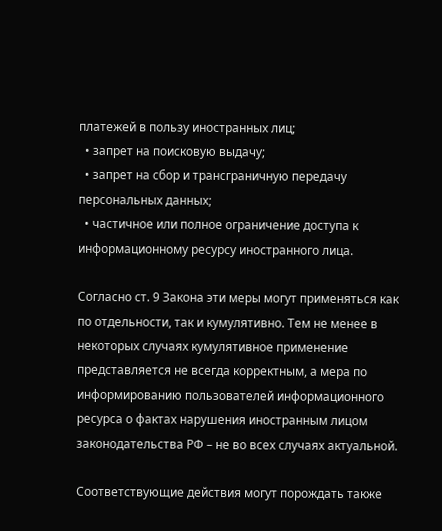платежей в пользу иностранных лиц;
  • запрет на поисковую выдачу;
  • запрет на сбор и трансграничную передачу персональных данных;
  • частичное или полное ограничение доступа к информационному ресурсу иностранного лица.

Согласно ст. 9 Закона эти меры могут применяться как по отдельности, так и кумулятивно. Тем не менее в некоторых случаях кумулятивное применение представляется не всегда корректным, а мера по информированию пользователей информационного ресурса о фактах нарушения иностранным лицом законодательства РФ – не во всех случаях актуальной.

Соответствующие действия могут порождать также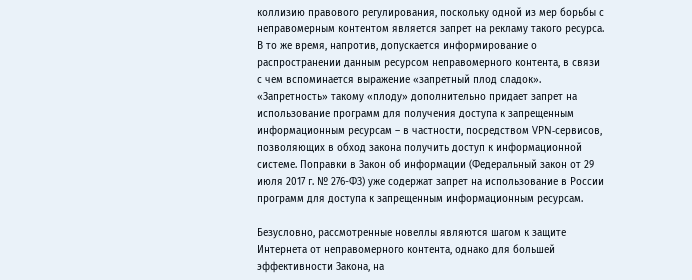коллизию правового регулирования, поскольку одной из мер борьбы с неправомерным контентом является запрет на рекламу такого ресурса. В то же время, напротив, допускается информирование о распространении данным ресурсом неправомерного контента, в связи с чем вспоминается выражение «запретный плод сладок». «Запретность» такому «плоду» дополнительно придает запрет на использование программ для получения доступа к запрещенным информационным ресурсам – в частности, посредством VPN-сервисов, позволяющих в обход закона получить доступ к информационной системе. Поправки в Закон об информации (Федеральный закон от 29 июля 2017 г. № 276-ФЗ) уже содержат запрет на использование в России программ для доступа к запрещенным информационным ресурсам.

Безусловно, рассмотренные новеллы являются шагом к защите Интернета от неправомерного контента, однако для большей эффективности Закона, на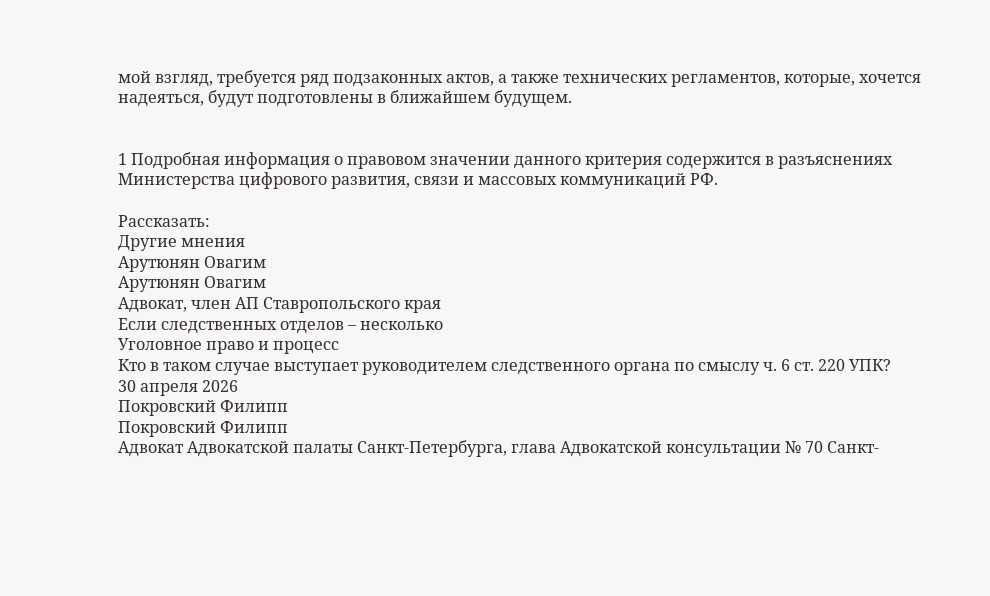мой взгляд, требуется ряд подзаконных актов, а также технических регламентов, которые, хочется надеяться, будут подготовлены в ближайшем будущем.


1 Подробная информация о правовом значении данного критерия содержится в разъяснениях Министерства цифрового развития, связи и массовых коммуникаций РФ.

Рассказать:
Другие мнения
Арутюнян Овагим
Арутюнян Овагим
Адвокат, член АП Ставропольского края
Если следственных отделов – несколько
Уголовное право и процесс
Кто в таком случае выступает руководителем следственного органа по смыслу ч. 6 ст. 220 УПК?
30 апреля 2026
Покровский Филипп
Покровский Филипп
Адвокат Адвокатской палаты Санкт-Петербурга, глава Адвокатской консультации № 70 Санкт-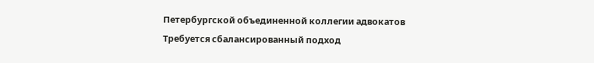Петербургской объединенной коллегии адвокатов
Требуется сбалансированный подход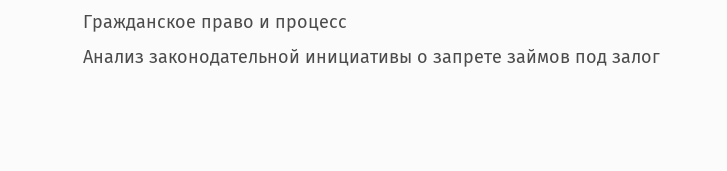Гражданское право и процесс
Анализ законодательной инициативы о запрете займов под залог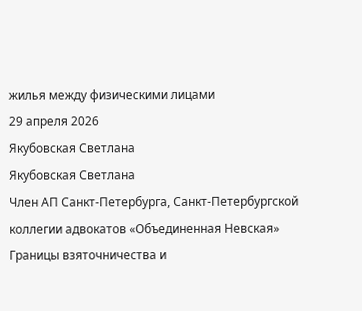жилья между физическими лицами
29 апреля 2026
Якубовская Светлана
Якубовская Светлана
Член АП Санкт-Петербурга, Санкт-Петербургской коллегии адвокатов «Объединенная Невская»
Границы взяточничества и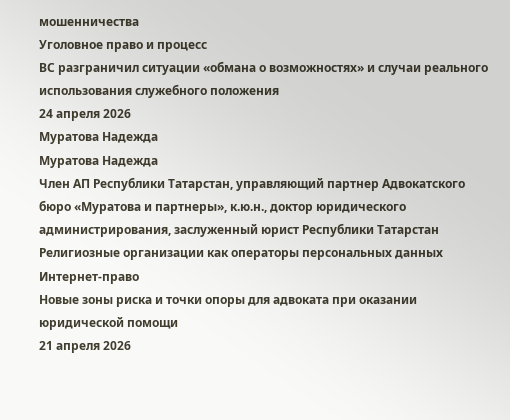мошенничества
Уголовное право и процесс
ВС разграничил ситуации «обмана о возможностях» и случаи реального использования служебного положения
24 апреля 2026
Муратова Надежда
Муратова Надежда
Член АП Республики Татарстан, управляющий партнер Адвокатского бюро «Муратова и партнеры», к.ю.н., доктор юридического администрирования, заслуженный юрист Республики Татарстан
Религиозные организации как операторы персональных данных
Интернет-право
Новые зоны риска и точки опоры для адвоката при оказании юридической помощи
21 апреля 2026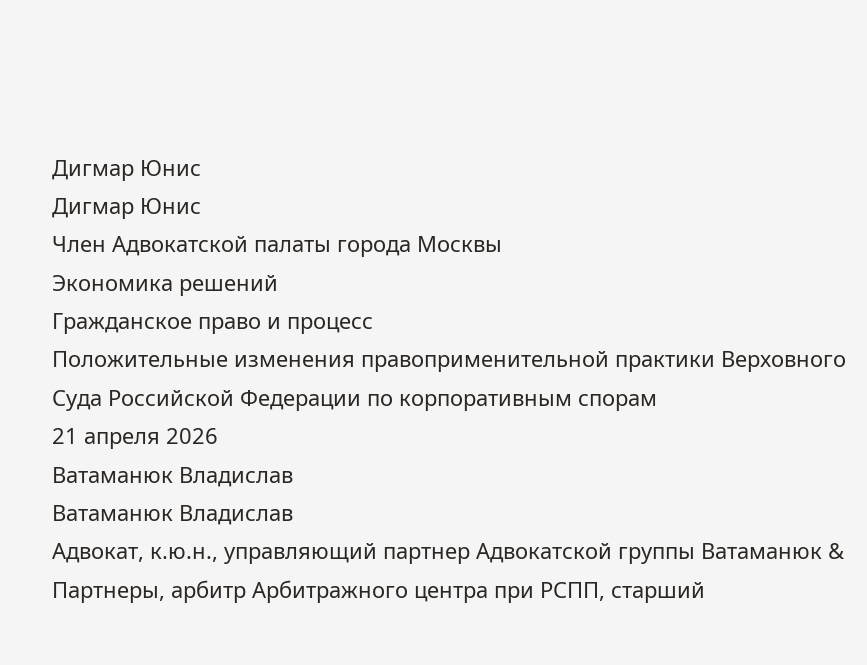Дигмар Юнис
Дигмар Юнис
Член Адвокатской палаты города Москвы
Экономика решений
Гражданское право и процесс
Положительные изменения правоприменительной практики Верховного Суда Российской Федерации по корпоративным спорам
21 апреля 2026
Ватаманюк Владислав
Ватаманюк Владислав
Адвокат, к.ю.н., управляющий партнер Адвокатской группы Ватаманюк & Партнеры, арбитр Арбитражного центра при РСПП, старший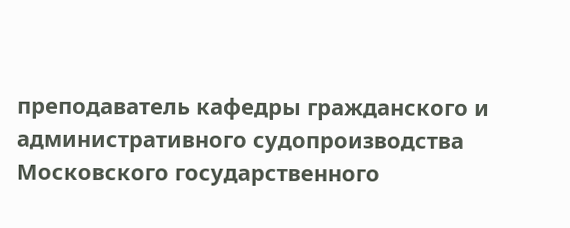преподаватель кафедры гражданского и административного судопроизводства Московского государственного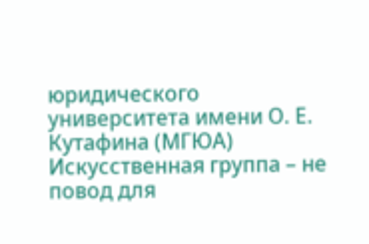юридического университета имени О. Е. Кутафина (МГЮА)
Искусственная группа – не повод для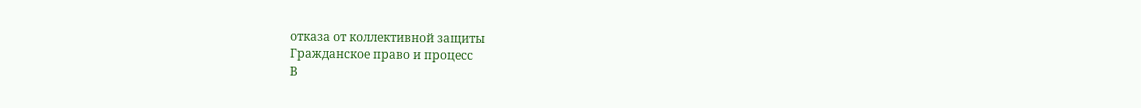отказа от коллективной защиты
Гражданское право и процесс
В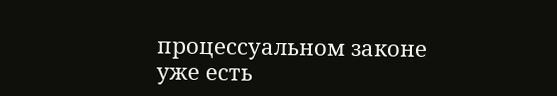процессуальном законе уже есть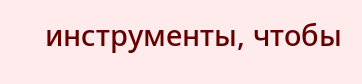инструменты, чтобы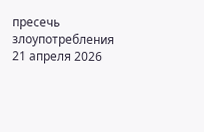пресечь злоупотребления
21 апреля 2026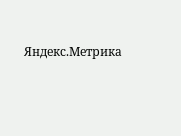Яндекс.Метрика